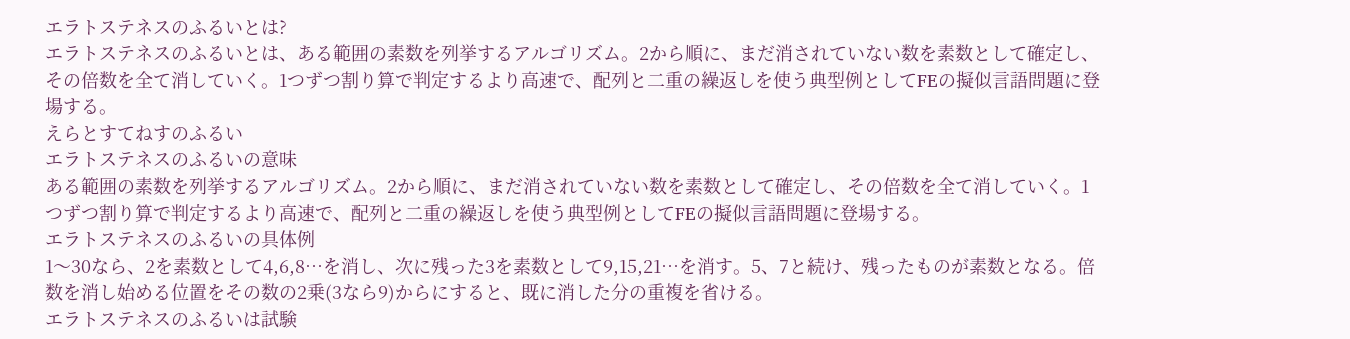エラトステネスのふるいとは?
エラトステネスのふるいとは、ある範囲の素数を列挙するアルゴリズム。2から順に、まだ消されていない数を素数として確定し、その倍数を全て消していく。1つずつ割り算で判定するより高速で、配列と二重の繰返しを使う典型例としてFEの擬似言語問題に登場する。
えらとすてねすのふるい
エラトステネスのふるいの意味
ある範囲の素数を列挙するアルゴリズム。2から順に、まだ消されていない数を素数として確定し、その倍数を全て消していく。1つずつ割り算で判定するより高速で、配列と二重の繰返しを使う典型例としてFEの擬似言語問題に登場する。
エラトステネスのふるいの具体例
1〜30なら、2を素数として4,6,8…を消し、次に残った3を素数として9,15,21…を消す。5、7と続け、残ったものが素数となる。倍数を消し始める位置をその数の2乗(3なら9)からにすると、既に消した分の重複を省ける。
エラトステネスのふるいは試験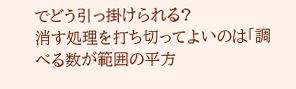でどう引っ掛けられる?
消す処理を打ち切ってよいのは「調べる数が範囲の平方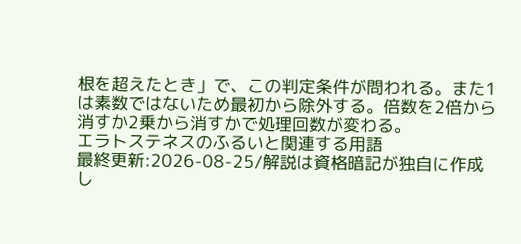根を超えたとき」で、この判定条件が問われる。また1は素数ではないため最初から除外する。倍数を2倍から消すか2乗から消すかで処理回数が変わる。
エラトステネスのふるいと関連する用語
最終更新:2026-08-25/解説は資格暗記が独自に作成し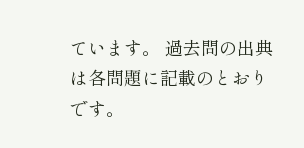ています。 過去問の出典は各問題に記載のとおりです。